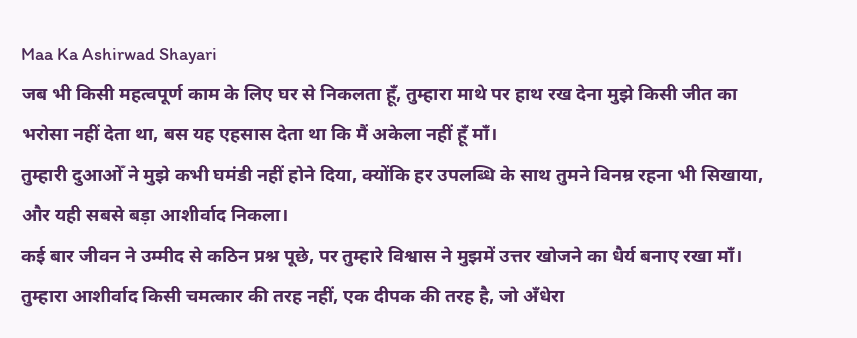Maa Ka Ashirwad Shayari
जब भी किसी महत्वपूर्ण काम के लिए घर से निकलता हूँ, तुम्हारा माथे पर हाथ रख देना मुझे किसी जीत का भरोसा नहीं देता था, बस यह एहसास देता था कि मैं अकेला नहीं हूँ माँ।
तुम्हारी दुआओँ ने मुझे कभी घमंडी नहीं होने दिया, क्योंकि हर उपलब्धि के साथ तुमने विनम्र रहना भी सिखाया, और यही सबसे बड़ा आशीर्वाद निकला।
कई बार जीवन ने उम्मीद से कठिन प्रश्न पूछे, पर तुम्हारे विश्वास ने मुझमें उत्तर खोजने का धैर्य बनाए रखा माँ।
तुम्हारा आशीर्वाद किसी चमत्कार की तरह नहीं, एक दीपक की तरह है, जो अँधेरा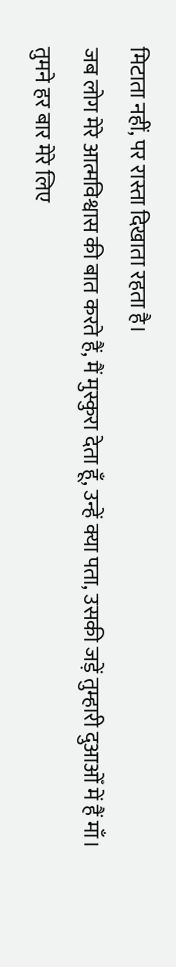मिटाता नहीं, पर रास्ता दिखाता रहता है।
जब लोग मेरे आत्मविश्वास की बात करते हैं, मैं मुस्कुरा देता हूँ, उन्हें क्या पता, उसकी जड़ें तुम्हारी दुआओँ में हैं माँ।
तुमने हर बार मेरे लिए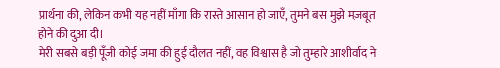प्रार्थना की, लेकिन कभी यह नहीं माँगा कि रास्ते आसान हो जाएँ, तुमने बस मुझे मज़बूत होने की दुआ दी।
मेरी सबसे बड़ी पूँजी कोई जमा की हुई दौलत नहीं, वह विश्वास है जो तुम्हारे आशीर्वाद ने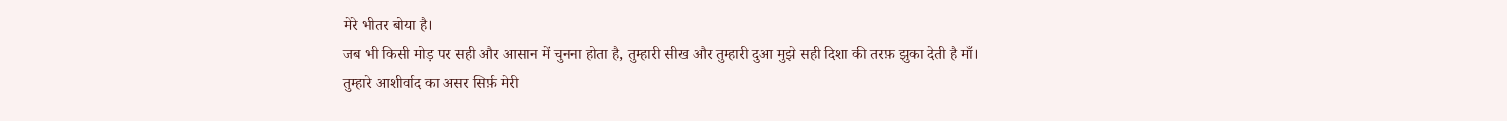मेरे भीतर बोया है।
जब भी किसी मोड़ पर सही और आसान में चुनना होता है, तुम्हारी सीख और तुम्हारी दुआ मुझे सही दिशा की तरफ़ झुका देती है माँ।
तुम्हारे आशीर्वाद का असर सिर्फ़ मेरी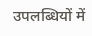उपलब्धियों में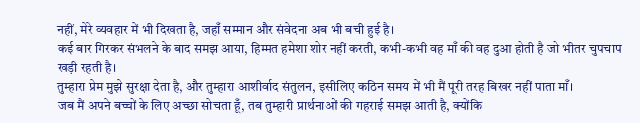नहीं, मेरे व्यवहार में भी दिखता है, जहाँ सम्मान और संवेदना अब भी बची हुई है।
कई बार गिरकर संभलने के बाद समझ आया, हिम्मत हमेशा शोर नहीं करती, कभी-कभी वह माँ की वह दुआ होती है जो भीतर चुपचाप खड़ी रहती है।
तुम्हारा प्रेम मुझे सुरक्षा देता है, और तुम्हारा आशीर्वाद संतुलन, इसीलिए कठिन समय में भी मैं पूरी तरह बिखर नहीं पाता माँ।
जब मैं अपने बच्चों के लिए अच्छा सोचता हूँ, तब तुम्हारी प्रार्थनाओं की गहराई समझ आती है, क्योंकि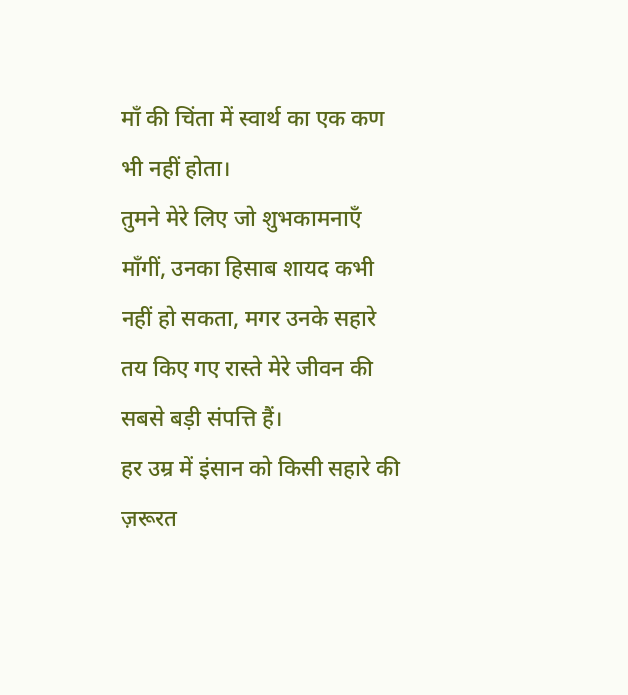माँ की चिंता में स्वार्थ का एक कण भी नहीं होता।
तुमने मेरे लिए जो शुभकामनाएँ माँगीं, उनका हिसाब शायद कभी नहीं हो सकता, मगर उनके सहारे तय किए गए रास्ते मेरे जीवन की सबसे बड़ी संपत्ति हैं।
हर उम्र में इंसान को किसी सहारे की ज़रूरत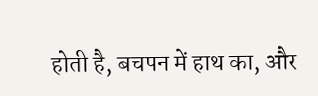होती है, बचपन में हाथ का, और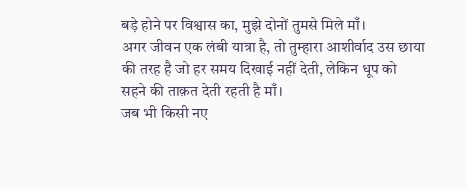बड़े होने पर विश्वास का, मुझे दोनों तुमसे मिले माँ।
अगर जीवन एक लंबी यात्रा है, तो तुम्हारा आशीर्वाद उस छाया की तरह है जो हर समय दिखाई नहीं देती, लेकिन धूप को सहने की ताक़त देती रहती है माँ।
जब भी किसी नए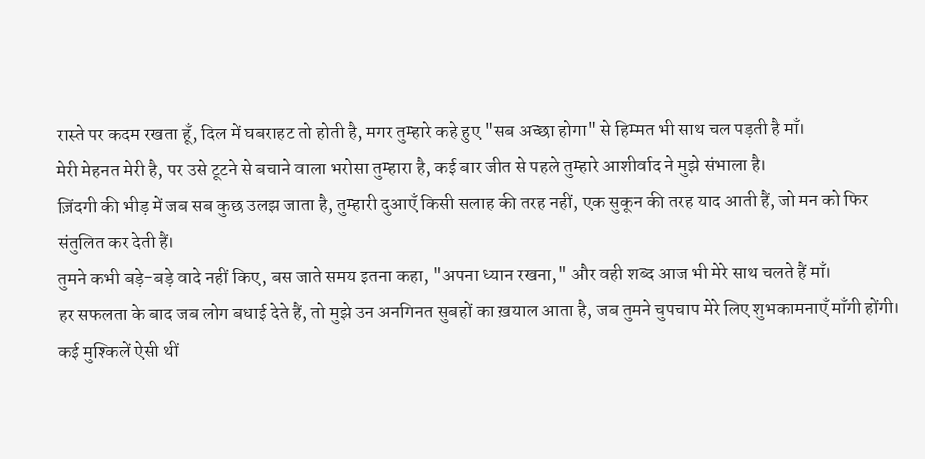रास्ते पर कदम रखता हूँ, दिल में घबराहट तो होती है, मगर तुम्हारे कहे हुए "सब अच्छा होगा" से हिम्मत भी साथ चल पड़ती है माँ।
मेरी मेहनत मेरी है, पर उसे टूटने से बचाने वाला भरोसा तुम्हारा है, कई बार जीत से पहले तुम्हारे आशीर्वाद ने मुझे संभाला है।
ज़िंदगी की भीड़ में जब सब कुछ उलझ जाता है, तुम्हारी दुआएँ किसी सलाह की तरह नहीं, एक सुकून की तरह याद आती हैं, जो मन को फिर संतुलित कर देती हैं।
तुमने कभी बड़े-बड़े वादे नहीं किए, बस जाते समय इतना कहा, "अपना ध्यान रखना," और वही शब्द आज भी मेरे साथ चलते हैं माँ।
हर सफलता के बाद जब लोग बधाई देते हैं, तो मुझे उन अनगिनत सुबहों का ख़याल आता है, जब तुमने चुपचाप मेरे लिए शुभकामनाएँ माँगी होंगी।
कई मुश्किलें ऐसी थीं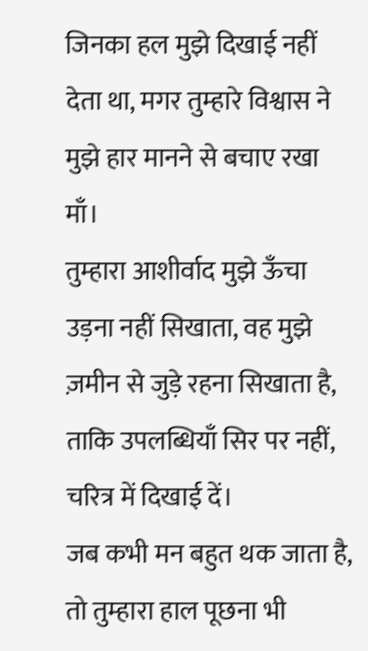जिनका हल मुझे दिखाई नहीं देता था, मगर तुम्हारे विश्वास ने मुझे हार मानने से बचाए रखा माँ।
तुम्हारा आशीर्वाद मुझे ऊँचा उड़ना नहीं सिखाता, वह मुझे ज़मीन से जुड़े रहना सिखाता है, ताकि उपलब्धियाँ सिर पर नहीं, चरित्र में दिखाई दें।
जब कभी मन बहुत थक जाता है, तो तुम्हारा हाल पूछना भी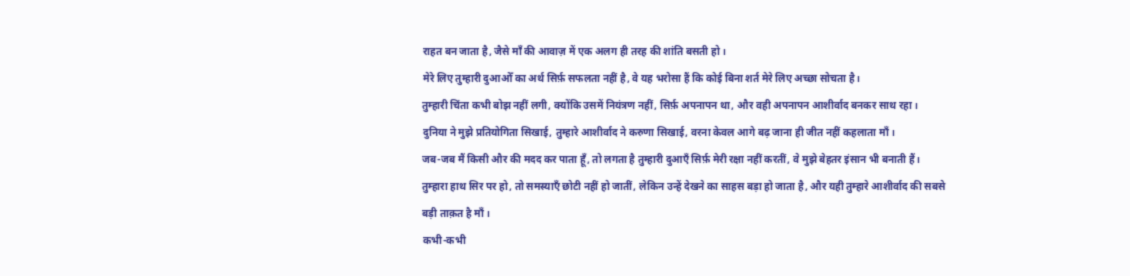राहत बन जाता है, जैसे माँ की आवाज़ में एक अलग ही तरह की शांति बसती हो।
मेरे लिए तुम्हारी दुआओँ का अर्थ सिर्फ़ सफलता नहीं है, वे यह भरोसा हैं कि कोई बिना शर्त मेरे लिए अच्छा सोचता है।
तुम्हारी चिंता कभी बोझ नहीं लगी, क्योंकि उसमें नियंत्रण नहीं, सिर्फ़ अपनापन था, और वही अपनापन आशीर्वाद बनकर साथ रहा।
दुनिया ने मुझे प्रतियोगिता सिखाई, तुम्हारे आशीर्वाद ने करुणा सिखाई, वरना केवल आगे बढ़ जाना ही जीत नहीं कहलाता माँ।
जब-जब मैं किसी और की मदद कर पाता हूँ, तो लगता है तुम्हारी दुआएँ सिर्फ़ मेरी रक्षा नहीं करतीं, वे मुझे बेहतर इंसान भी बनाती हैं।
तुम्हारा हाथ सिर पर हो, तो समस्याएँ छोटी नहीं हो जातीं, लेकिन उन्हें देखने का साहस बड़ा हो जाता है, और यही तुम्हारे आशीर्वाद की सबसे बड़ी ताक़त है माँ।
कभी-कभी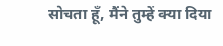सोचता हूँ, मैंने तुम्हें क्या दिया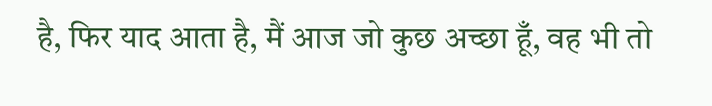है, फिर याद आता है, मैं आज जो कुछ अच्छा हूँ, वह भी तो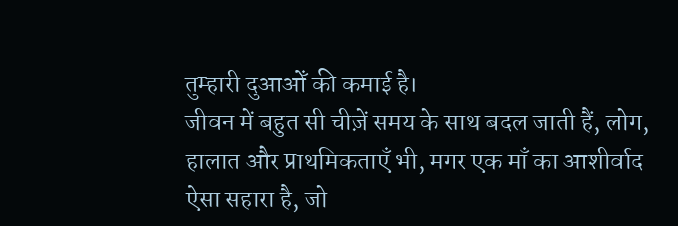तुम्हारी दुआओँ की कमाई है।
जीवन में बहुत सी चीज़ें समय के साथ बदल जाती हैं, लोग, हालात और प्राथमिकताएँ भी, मगर एक माँ का आशीर्वाद ऐसा सहारा है, जो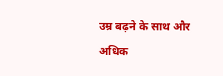उम्र बढ़ने के साथ और अधिक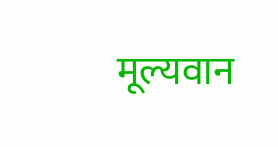मूल्यवान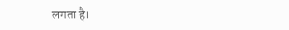लगता है।